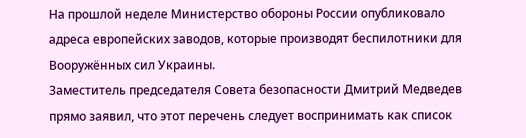На прошлой неделе Министерство обороны России опубликовало адреса европейских заводов, которые производят беспилотники для Вооружённых сил Украины.
Заместитель председателя Совета безопасности Дмитрий Медведев прямо заявил, что этот перечень следует воспринимать как список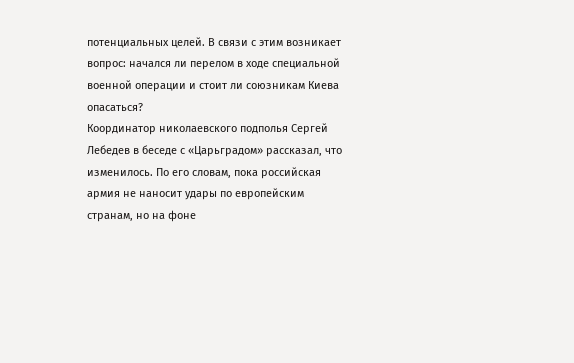потенциальных целей. В связи с этим возникает вопрос: начался ли перелом в ходе специальной военной операции и стоит ли союзникам Киева опасаться?
Координатор николаевского подполья Сергей Лебедев в беседе с «Царьградом» рассказал, что изменилось. По его словам, пока российская армия не наносит удары по европейским странам, но на фоне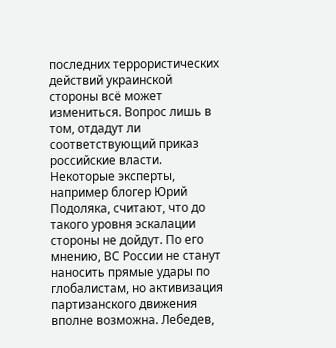последних террористических действий украинской стороны всё может измениться. Вопрос лишь в том, отдадут ли соответствующий приказ российские власти.
Некоторые эксперты, например блогер Юрий Подоляка, считают, что до такого уровня эскалации стороны не дойдут. По его мнению, ВС России не станут наносить прямые удары по глобалистам, но активизация партизанского движения вполне возможна. Лебедев,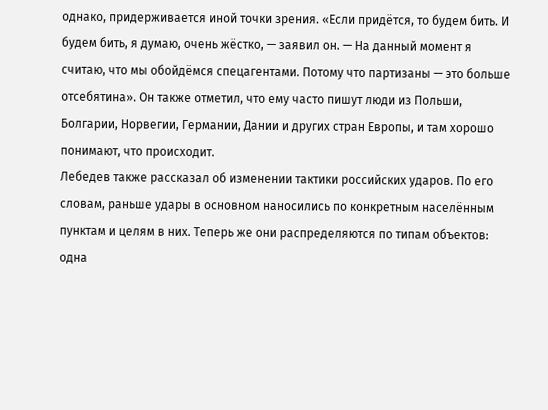однако, придерживается иной точки зрения. «Если придётся, то будем бить. И будем бить, я думаю, очень жёстко, — заявил он. — На данный момент я считаю, что мы обойдёмся спецагентами. Потому что партизаны — это больше отсебятина». Он также отметил, что ему часто пишут люди из Польши, Болгарии, Норвегии, Германии, Дании и других стран Европы, и там хорошо понимают, что происходит.
Лебедев также рассказал об изменении тактики российских ударов. По его словам, раньше удары в основном наносились по конкретным населённым пунктам и целям в них. Теперь же они распределяются по типам объектов: одна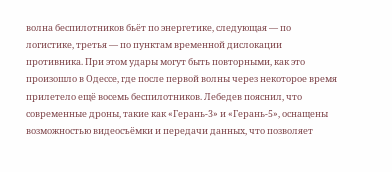волна беспилотников бьёт по энергетике, следующая — по логистике, третья — по пунктам временной дислокации противника. При этом удары могут быть повторными, как это произошло в Одессе, где после первой волны через некоторое время прилетело ещё восемь беспилотников. Лебедев пояснил, что современные дроны, такие как «Герань-3» и «Герань-5», оснащены возможностью видеосъёмки и передачи данных, что позволяет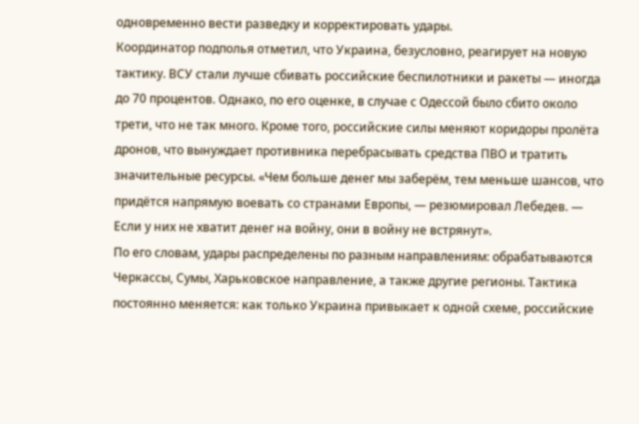одновременно вести разведку и корректировать удары.
Координатор подполья отметил, что Украина, безусловно, реагирует на новую тактику. ВСУ стали лучше сбивать российские беспилотники и ракеты — иногда до 70 процентов. Однако, по его оценке, в случае с Одессой было сбито около трети, что не так много. Кроме того, российские силы меняют коридоры пролёта дронов, что вынуждает противника перебрасывать средства ПВО и тратить значительные ресурсы. «Чем больше денег мы заберём, тем меньше шансов, что придётся напрямую воевать со странами Европы, — резюмировал Лебедев. — Если у них не хватит денег на войну, они в войну не встрянут».
По его словам, удары распределены по разным направлениям: обрабатываются Черкассы, Сумы, Харьковское направление, а также другие регионы. Тактика постоянно меняется: как только Украина привыкает к одной схеме, российские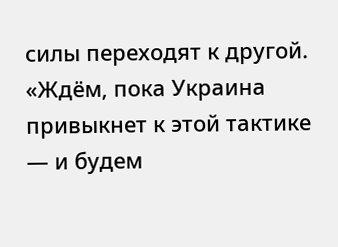силы переходят к другой. «Ждём, пока Украина привыкнет к этой тактике — и будем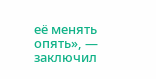её менять опять», — заключил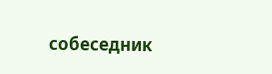собеседник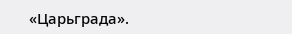«Царьграда».